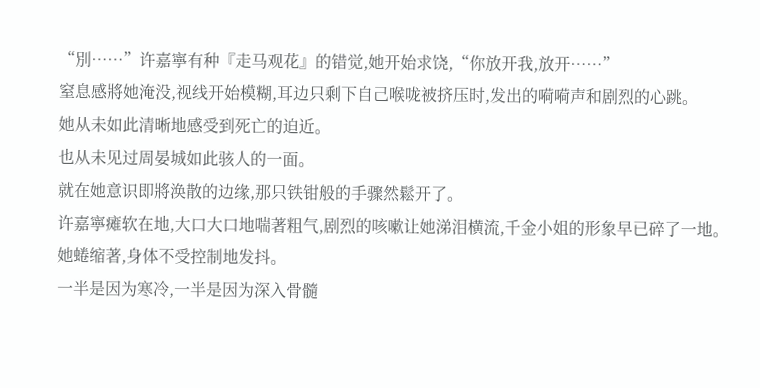“別……”许嘉寧有种『走马观花』的错觉,她开始求饶,“你放开我,放开……”
窒息感將她淹没,视线开始模糊,耳边只剩下自己喉咙被挤压时,发出的嗬嗬声和剧烈的心跳。
她从未如此清晰地感受到死亡的迫近。
也从未见过周晏城如此骇人的一面。
就在她意识即將涣散的边缘,那只铁钳般的手骤然鬆开了。
许嘉寧瘫软在地,大口大口地喘著粗气,剧烈的咳嗽让她涕泪横流,千金小姐的形象早已碎了一地。
她蜷缩著,身体不受控制地发抖。
一半是因为寒冷,一半是因为深入骨髓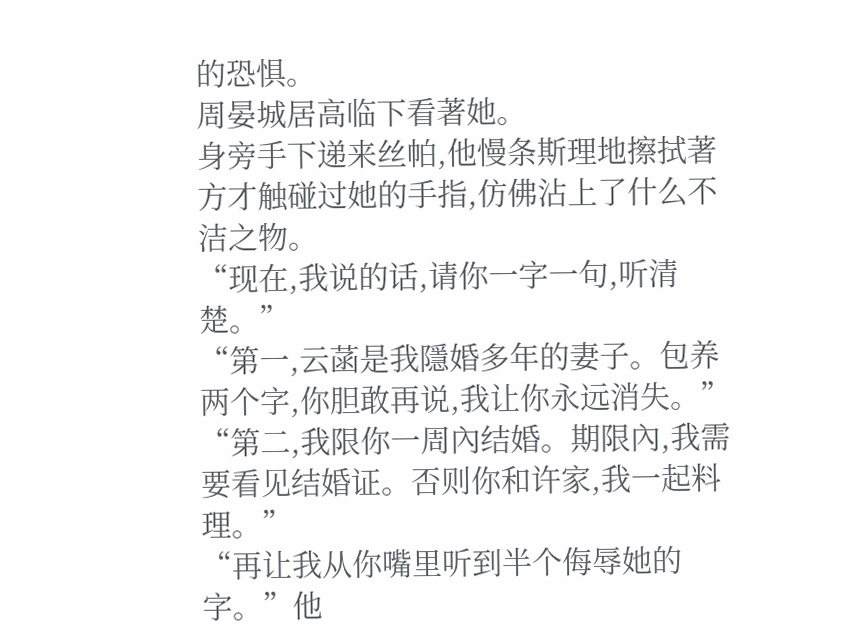的恐惧。
周晏城居高临下看著她。
身旁手下递来丝帕,他慢条斯理地擦拭著方才触碰过她的手指,仿佛沾上了什么不洁之物。
“现在,我说的话,请你一字一句,听清楚。”
“第一,云菡是我隱婚多年的妻子。包养两个字,你胆敢再说,我让你永远消失。”
“第二,我限你一周內结婚。期限內,我需要看见结婚证。否则你和许家,我一起料理。”
“再让我从你嘴里听到半个侮辱她的字。”他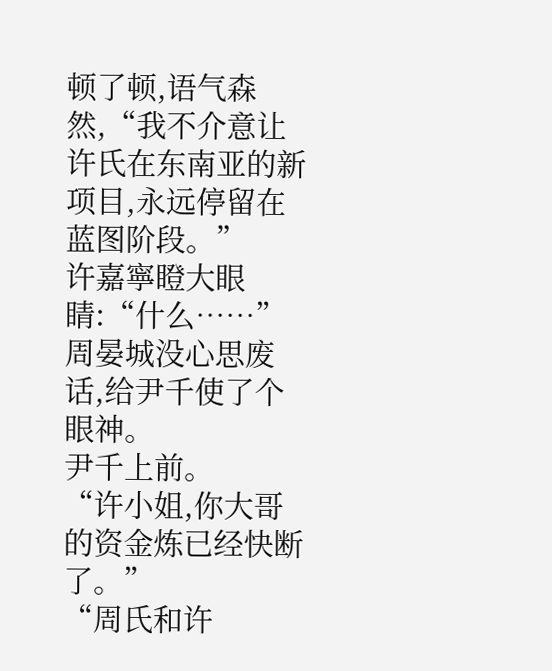顿了顿,语气森然,“我不介意让许氏在东南亚的新项目,永远停留在蓝图阶段。”
许嘉寧瞪大眼睛:“什么……”
周晏城没心思废话,给尹千使了个眼神。
尹千上前。
“许小姐,你大哥的资金炼已经快断了。”
“周氏和许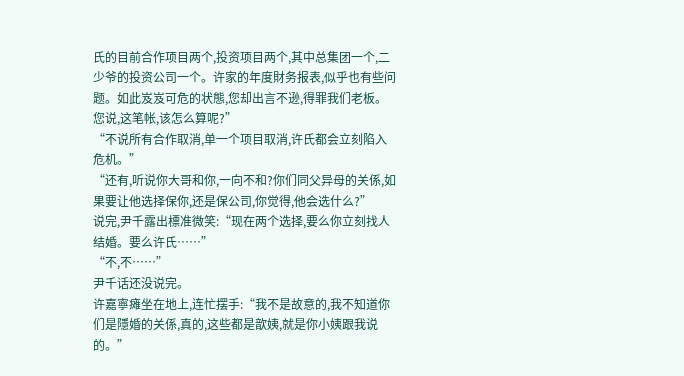氏的目前合作项目两个,投资项目两个,其中总集团一个,二少爷的投资公司一个。许家的年度財务报表,似乎也有些问题。如此岌岌可危的状態,您却出言不逊,得罪我们老板。您说,这笔帐,该怎么算呢?”
“不说所有合作取消,单一个项目取消,许氏都会立刻陷入危机。”
“还有,听说你大哥和你,一向不和?你们同父异母的关係,如果要让他选择保你,还是保公司,你觉得,他会选什么?”
说完,尹千露出標准微笑:“现在两个选择,要么你立刻找人结婚。要么许氏……”
“不,不……”
尹千话还没说完。
许嘉寧瘫坐在地上,连忙摆手:“我不是故意的,我不知道你们是隱婚的关係,真的,这些都是歆姨,就是你小姨跟我说的。”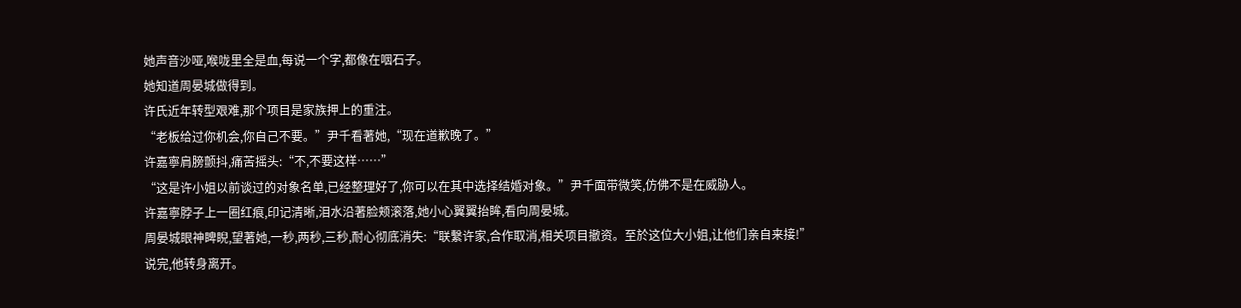她声音沙哑,喉咙里全是血,每说一个字,都像在咽石子。
她知道周晏城做得到。
许氏近年转型艰难,那个项目是家族押上的重注。
“老板给过你机会,你自己不要。”尹千看著她,“现在道歉晚了。”
许嘉寧肩膀颤抖,痛苦摇头:“不,不要这样……”
“这是许小姐以前谈过的对象名单,已经整理好了,你可以在其中选择结婚对象。”尹千面带微笑,仿佛不是在威胁人。
许嘉寧脖子上一圈红痕,印记清晰,泪水沿著脸颊滚落,她小心翼翼抬眸,看向周晏城。
周晏城眼神睥睨,望著她,一秒,两秒,三秒,耐心彻底消失:“联繫许家,合作取消,相关项目撤资。至於这位大小姐,让他们亲自来接!”
说完,他转身离开。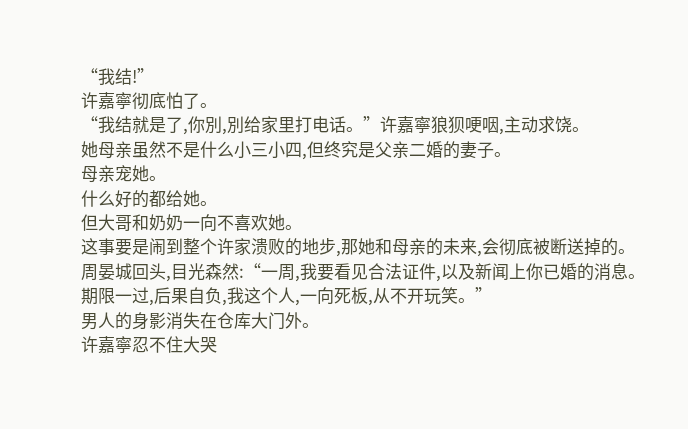“我结!”
许嘉寧彻底怕了。
“我结就是了,你別,別给家里打电话。”许嘉寧狼狈哽咽,主动求饶。
她母亲虽然不是什么小三小四,但终究是父亲二婚的妻子。
母亲宠她。
什么好的都给她。
但大哥和奶奶一向不喜欢她。
这事要是闹到整个许家溃败的地步,那她和母亲的未来,会彻底被断送掉的。
周晏城回头,目光森然:“一周,我要看见合法证件,以及新闻上你已婚的消息。期限一过,后果自负,我这个人,一向死板,从不开玩笑。”
男人的身影消失在仓库大门外。
许嘉寧忍不住大哭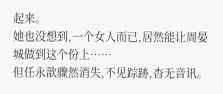起来。
她也没想到,一个女人而已,居然能让周晏城做到这个份上……
但任永歆骤然消失,不见踪跡,杳无音讯。